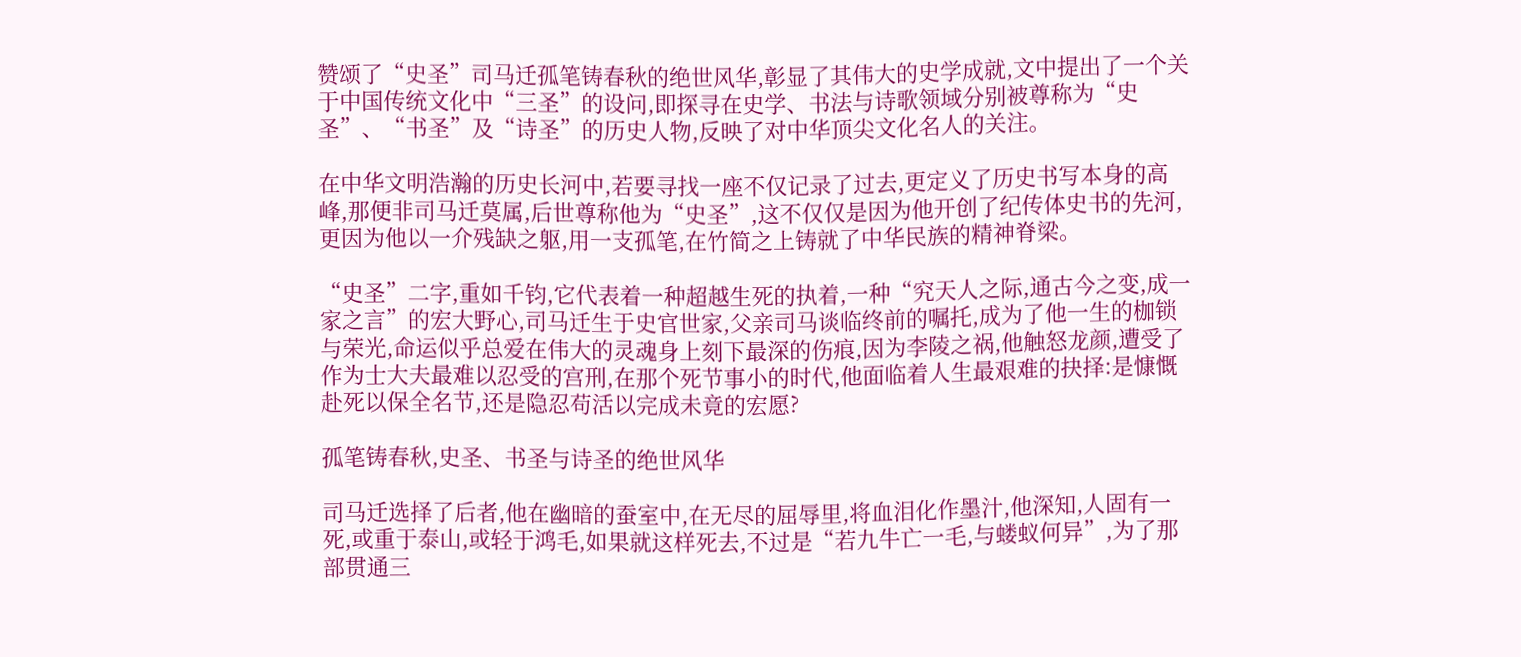赞颂了“史圣”司马迁孤笔铸春秋的绝世风华,彰显了其伟大的史学成就,文中提出了一个关于中国传统文化中“三圣”的设问,即探寻在史学、书法与诗歌领域分别被尊称为“史圣”、“书圣”及“诗圣”的历史人物,反映了对中华顶尖文化名人的关注。

在中华文明浩瀚的历史长河中,若要寻找一座不仅记录了过去,更定义了历史书写本身的高峰,那便非司马迁莫属,后世尊称他为“史圣”,这不仅仅是因为他开创了纪传体史书的先河,更因为他以一介残缺之躯,用一支孤笔,在竹简之上铸就了中华民族的精神脊梁。

“史圣”二字,重如千钧,它代表着一种超越生死的执着,一种“究天人之际,通古今之变,成一家之言”的宏大野心,司马迁生于史官世家,父亲司马谈临终前的嘱托,成为了他一生的枷锁与荣光,命运似乎总爱在伟大的灵魂身上刻下最深的伤痕,因为李陵之祸,他触怒龙颜,遭受了作为士大夫最难以忍受的宫刑,在那个死节事小的时代,他面临着人生最艰难的抉择:是慷慨赴死以保全名节,还是隐忍苟活以完成未竟的宏愿?

孤笔铸春秋,史圣、书圣与诗圣的绝世风华

司马迁选择了后者,他在幽暗的蚕室中,在无尽的屈辱里,将血泪化作墨汁,他深知,人固有一死,或重于泰山,或轻于鸿毛,如果就这样死去,不过是“若九牛亡一毛,与蝼蚁何异”,为了那部贯通三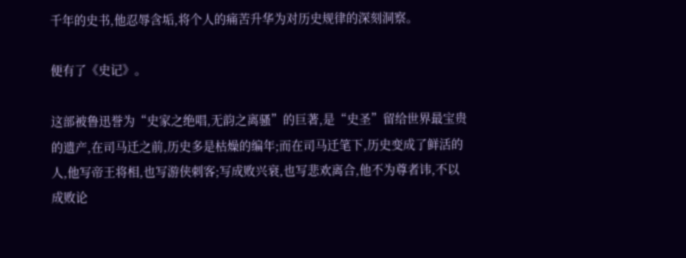千年的史书,他忍辱含垢,将个人的痛苦升华为对历史规律的深刻洞察。

便有了《史记》。

这部被鲁迅誉为“史家之绝唱,无韵之离骚”的巨著,是“史圣”留给世界最宝贵的遗产,在司马迁之前,历史多是枯燥的编年;而在司马迁笔下,历史变成了鲜活的人,他写帝王将相,也写游侠刺客;写成败兴衰,也写悲欢离合,他不为尊者讳,不以成败论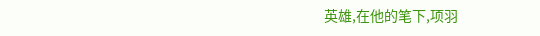英雄,在他的笔下,项羽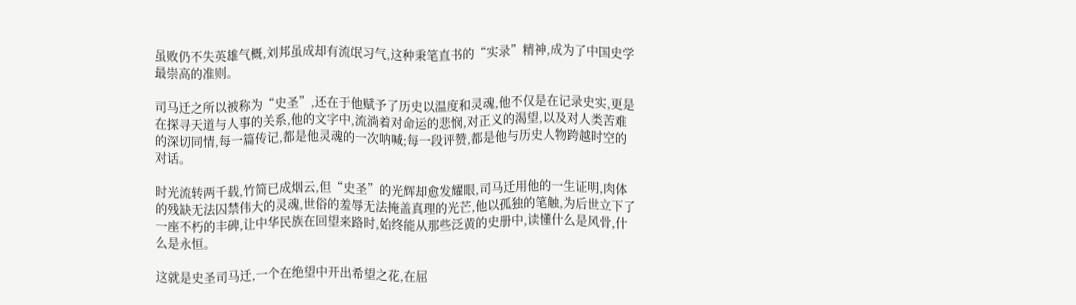虽败仍不失英雄气概,刘邦虽成却有流氓习气,这种秉笔直书的“实录”精神,成为了中国史学最崇高的准则。

司马迁之所以被称为“史圣”,还在于他赋予了历史以温度和灵魂,他不仅是在记录史实,更是在探寻天道与人事的关系,他的文字中,流淌着对命运的悲悯,对正义的渴望,以及对人类苦难的深切同情,每一篇传记,都是他灵魂的一次呐喊;每一段评赞,都是他与历史人物跨越时空的对话。

时光流转两千载,竹简已成烟云,但“史圣”的光辉却愈发耀眼,司马迁用他的一生证明,肉体的残缺无法囚禁伟大的灵魂,世俗的羞辱无法掩盖真理的光芒,他以孤独的笔触,为后世立下了一座不朽的丰碑,让中华民族在回望来路时,始终能从那些泛黄的史册中,读懂什么是风骨,什么是永恒。

这就是史圣司马迁,一个在绝望中开出希望之花,在屈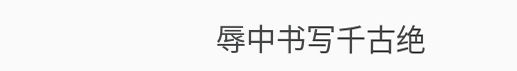辱中书写千古绝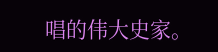唱的伟大史家。